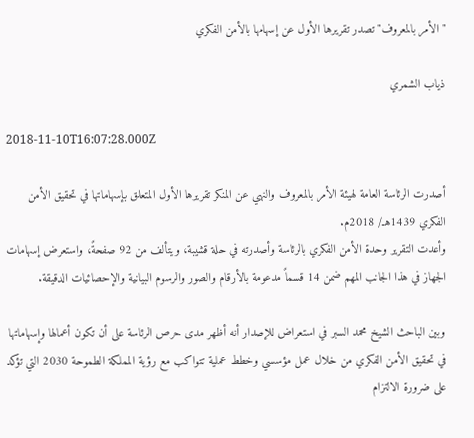"الأمر بالمعروف" تصدر تقريرها الأول عن إسهامها بالأمن الفكري

ذياب الشمري

2018-11-10T16:07:28.000Z

أصدرت الرئاسة العامة لهيئة الأمر بالمعروف والنهي عن المنكر تقريرها الأول المتعلق بإسهاماتها في تحقيق الأمن الفكري 1439هـ/ 2018م.
وأعدت التقرير وحدة الأمن الفكري بالرئاسة وأصدرته في حلة قشيبة، ويتألف من 92 صفحةً، واستعرض إسهامات الجهاز في هذا الجانب المهم ضمن 14 قسماً مدعومة بالأرقام والصور والرسوم البيانية والإحصائيات الدقيقة.

وبين الباحث الشيخ محمد السبر في استعراض للإصدار أنه أظهر مدى حرص الرئاسة على أن تكون أعمالها وإسهاماتها في تحقيق الأمن الفكري من خلال عمل مؤسسي وخطط عملية تتواكب مع رؤية المملكة الطموحة 2030 التي تؤكد على ضرورة الالتزام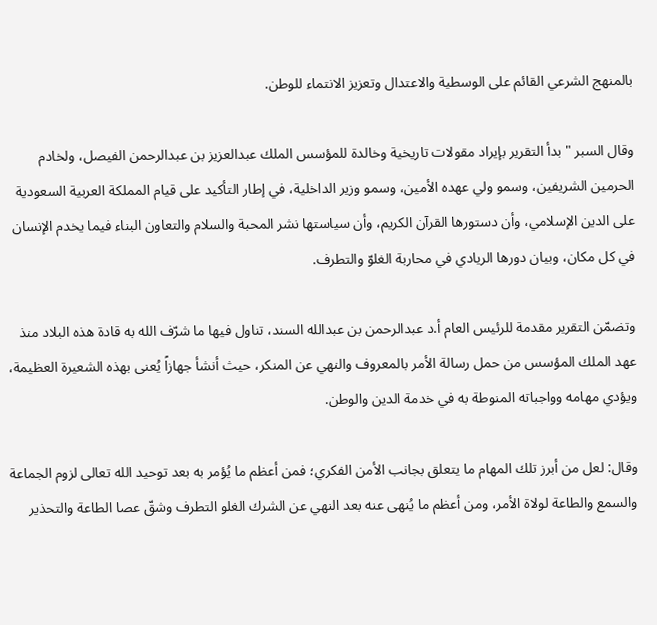بالمنهج الشرعي القائم على الوسطية والاعتدال وتعزيز الانتماء للوطن.

وقال السبر " بدأ التقرير بإيراد مقولات تاريخية وخالدة للمؤسس الملك عبدالعزيز بن عبدالرحمن الفيصل، ولخادم الحرمين الشريفين، وسمو ولي عهده الأمين، وسمو وزير الداخلية، في إطار التأكيد على قيام المملكة العربية السعودية على الدين الإسلامي، وأن دستورها القرآن الكريم، وأن سياستها نشر المحبة والسلام والتعاون البناء فيما يخدم الإنسان في كل مكان، وبيان دورها الريادي في محاربة الغلوّ والتطرف.

وتضمّن التقرير مقدمة للرئيس العام أ.د عبدالرحمن بن عبدالله السند، تناول فيها ما شرّف الله به قادة هذه البلاد منذ عهد الملك المؤسس من حمل رسالة الأمر بالمعروف والنهي عن المنكر، حيث أنشأ جهازاً يُعنى بهذه الشعيرة العظيمة، ويؤدي مهامه وواجباته المنوطة به في خدمة الدين والوطن.

وقال: لعل من أبرز تلك المهام ما يتعلق بجانب الأمن الفكري؛ فمن أعظم ما يُؤمر به بعد توحيد الله تعالى لزوم الجماعة والسمع والطاعة لولاة الأمر، ومن أعظم ما يُنهى عنه بعد النهي عن الشرك الغلو التطرف وشقّ عصا الطاعة والتحذير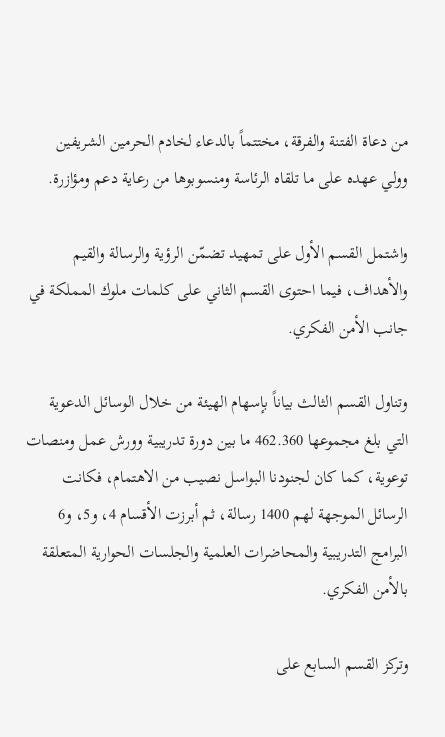من دعاة الفتنة والفرقة، مختتماً بالدعاء لخادم الحرمين الشريفين وولي عهده على ما تلقاه الرئاسة ومنسوبوها من رعاية دعم ومؤازرة.

واشتمل القسم الأول على تمهيد تضمّن الرؤية والرسالة والقيم والأهداف، فيما احتوى القسم الثاني على كلمات ملوك المملكة في جانب الأمن الفكري.

وتناول القسم الثالث بياناً بإسهام الهيئة من خلال الوسائل الدعوية التي بلغ مجموعها 462.360 ما بين دورة تدريبية وورش عمل ومنصات توعوية، كما كان لجنودنا البواسل نصيب من الاهتمام، فكانت الرسائل الموجهة لهم 1400 رسالة، ثم أبرزت الأقسام 4، و5، و6 البرامج التدريبية والمحاضرات العلمية والجلسات الحوارية المتعلقة بالأمن الفكري.

وتركز القسم السابع على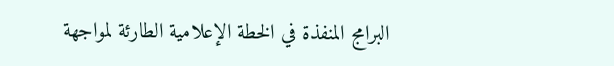البرامج المنفذة في الخطة الإعلامية الطارئة لمواجهة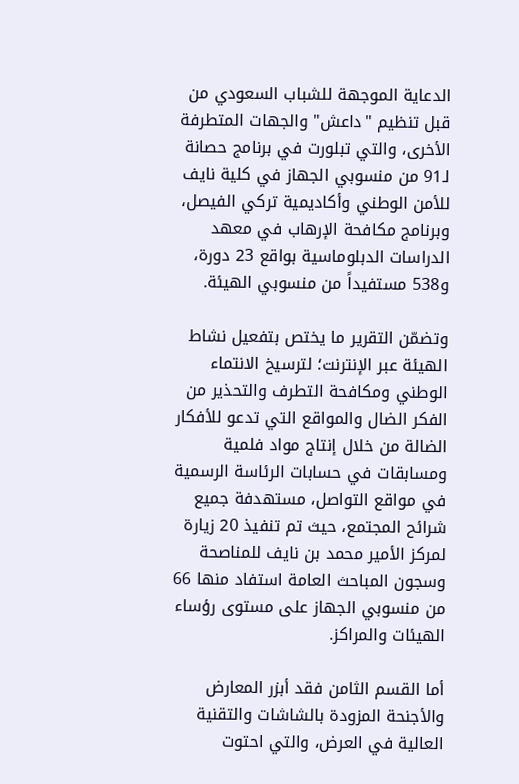الدعاية الموجهة للشباب السعودي من قبل تنظيم "داعش" والجهات المتطرفة الأخرى، والتي تبلورت في برنامج حصانة لـ91 من منسوبي الجهاز في كلية نايف للأمن الوطني وأكاديمية تركي الفيصل، وبرنامج مكافحة الإرهاب في معهد الدراسات الدبلوماسية بواقع 23 دورة، و538 مستفيداً من منسوبي الهيئة.

وتضمّن التقرير ما يختص بتفعيل نشاط الهيئة عبر الإنترنت؛ لترسيخ الانتماء الوطني ومكافحة التطرف والتحذير من الفكر الضال والمواقع التي تدعو للأفكار الضالة من خلال إنتاج مواد فلمية ومسابقات في حسابات الرئاسة الرسمية في مواقع التواصل، مستهدفة جميع شرائح المجتمع، حيث تم تنفيذ 20 زيارة لمركز الأمير محمد بن نايف للمناصحة وسجون المباحث العامة استفاد منها 66 من منسوبي الجهاز على مستوى رؤساء الهيئات والمراكز.

أما القسم الثامن فقد أبزر المعارض والأجنحة المزودة بالشاشات والتقنية العالية في العرض، والتي احتوت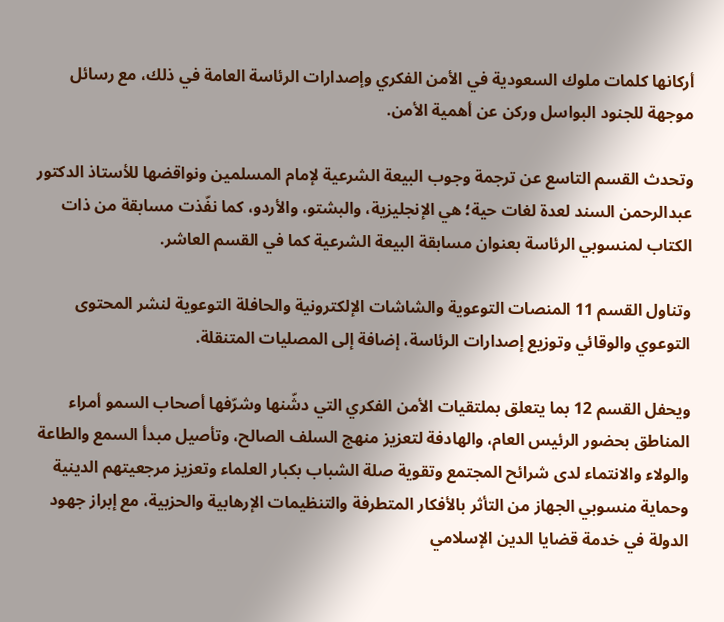أركانها كلمات ملوك السعودية في الأمن الفكري وإصدارات الرئاسة العامة في ذلك، مع رسائل موجهة للجنود البواسل وركن عن أهمية الأمن.

وتحدث القسم التاسع عن ترجمة وجوب البيعة الشرعية لإمام المسلمين ونواقضها للأستاذ الدكتور عبدالرحمن السند لعدة لغات حية؛ هي الإنجليزية، والبشتو، والأردو، كما نفّذت مسابقة من ذات الكتاب لمنسوبي الرئاسة بعنوان مسابقة البيعة الشرعية كما في القسم العاشر.

وتناول القسم 11 المنصات التوعوية والشاشات الإلكترونية والحافلة التوعوية لنشر المحتوى التوعوي والوقائي وتوزيع إصدارات الرئاسة، إضافة إلى المصليات المتنقلة.

ويحفل القسم 12 بما يتعلق بملتقيات الأمن الفكري التي دشّنها وشرّفها أصحاب السمو أمراء المناطق بحضور الرئيس العام، والهادفة لتعزيز منهج السلف الصالح، وتأصيل مبدأ السمع والطاعة والولاء والانتماء لدى شرائح المجتمع وتقوية صلة الشباب بكبار العلماء وتعزيز مرجعيتهم الدينية وحماية منسوبي الجهاز من التأثر بالأفكار المتطرفة والتنظيمات الإرهابية والحزبية، مع إبراز جهود الدولة في خدمة قضايا الدين الإسلامي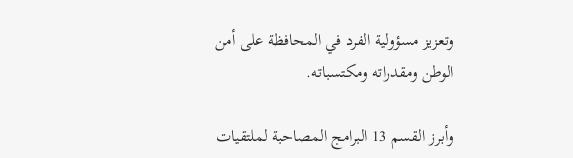وتعزيز مسؤولية الفرد في المحافظة على أمن الوطن ومقدراته ومكتسباته.

وأبرز القسم 13 البرامج المصاحبة لملتقيات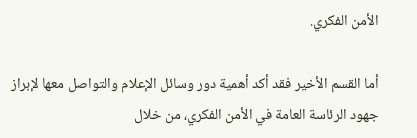الأمن الفكري.

أما القسم الأخير فقد أكد أهمية دور وسائل الإعلام والتواصل معها لإبراز جهود الرئاسة العامة في الأمن الفكري، من خلال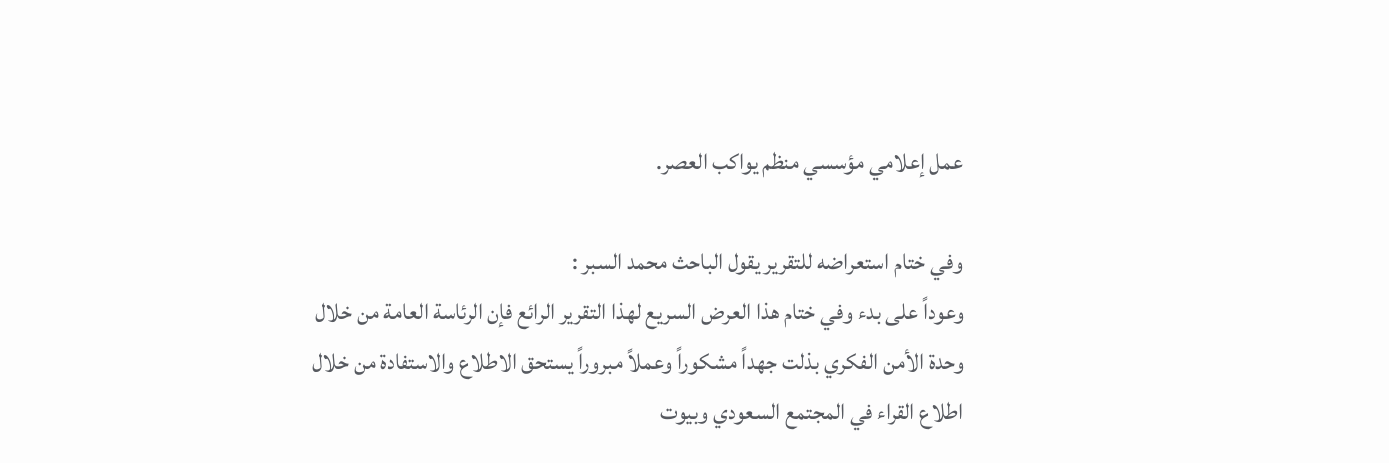عمل إعلامي مؤسسي منظم يواكب العصر.

وفي ختام استعراضه للتقرير يقول الباحث محمد السبر :
وعوداً على بدء وفي ختام هذا العرض السريع لهذا التقرير الرائع فإن الرئاسة العامة من خلال وحدة الأمن الفكري بذلت جهداً مشكوراً وعملاً مبروراً يستحق الاطلاع والاستفادة من خلال اطلاع القراء في المجتمع السعودي وبيوت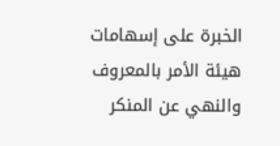الخبرة على إسهامات هيئة الأمر بالمعروف والنهي عن المنكر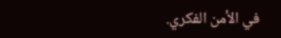في الأمن الفكري.